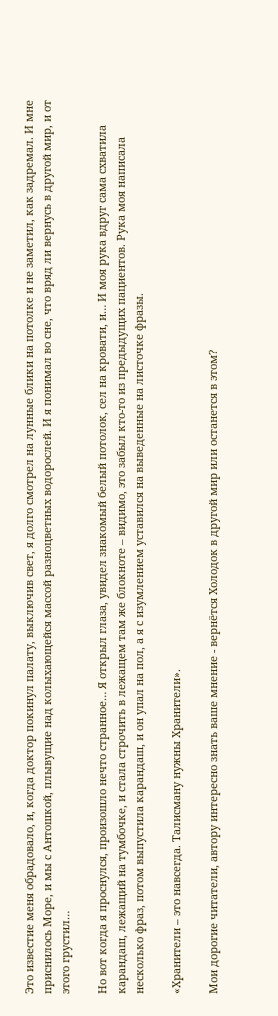Это известие меня обрадовало, и, когда доктор покинул палату, выключив свет, я долго смотрел на лунные блики на потолке и не заметил, как задремал. И мне приснилось Море, и мы с Антошкой, плывущие над колыхающейся массой разноцветных водорослей. И я понимал во сне, что вряд ли вернусь в другой мир, и от этого грустил…

Но вот когда я проснулся, произошло нечто странное… Я открыл глаза, увидел знакомый белый потолок, сел на кровати, и… И моя рука вдруг сама схватила карандаш, лежащий на тумбочке, и стала строчить в лежащем там же блокноте – видимо, это забыл кто-то из предыдущих пациентов. Рука моя написала несколько фраз, потом выпустила карандаш, и он упал на пол, а я с изумлением уставился на выведенные на листочке фразы.

«Хранители – это навсегда. Талисману нужны Хранители».

Мои дорогие читатели, автору интересно знать ваше мнение - вернётся Холодок в другой мир или останется в этом?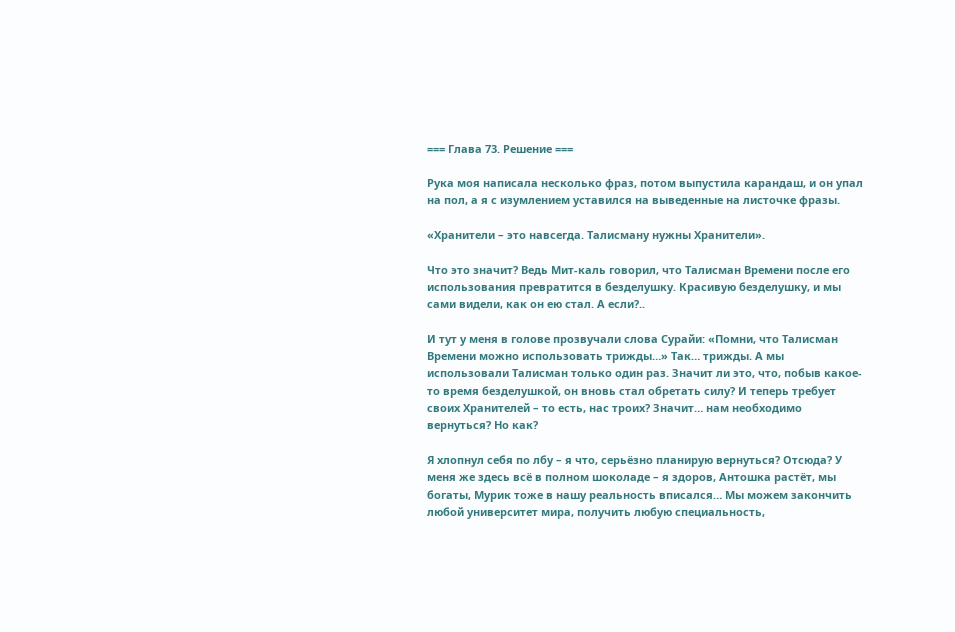=== Глава 73. Решение ===

Рука моя написала несколько фраз, потом выпустила карандаш, и он упал на пол, а я с изумлением уставился на выведенные на листочке фразы.

«Хранители – это навсегда. Талисману нужны Хранители».

Что это значит? Ведь Мит-каль говорил, что Талисман Времени после его использования превратится в безделушку. Красивую безделушку, и мы сами видели, как он ею стал. А если?..

И тут у меня в голове прозвучали слова Сурайи: «Помни, что Талисман Времени можно использовать трижды…» Так… трижды. А мы использовали Талисман только один раз. Значит ли это, что, побыв какое-то время безделушкой, он вновь стал обретать силу? И теперь требует своих Хранителей – то есть, нас троих? Значит… нам необходимо вернуться? Но как?

Я хлопнул себя по лбу – я что, серьёзно планирую вернуться? Отсюда? У меня же здесь всё в полном шоколаде – я здоров, Антошка растёт, мы богаты, Мурик тоже в нашу реальность вписался… Мы можем закончить любой университет мира, получить любую специальность,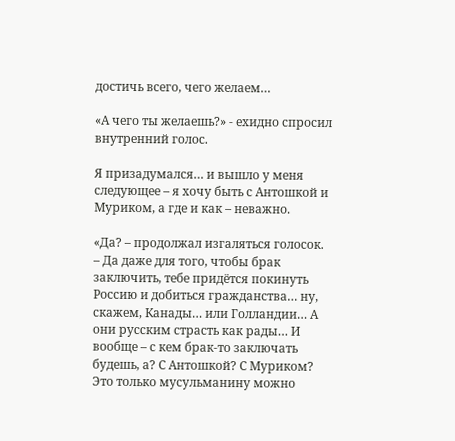достичь всего, чего желаем…

«А чего ты желаешь?» - ехидно спросил внутренний голос.

Я призадумался… и вышло у меня следующее – я хочу быть с Антошкой и Муриком, а где и как – неважно.

«Да? – продолжал изгаляться голосок. – Да даже для того, чтобы брак заключить, тебе придётся покинуть Россию и добиться гражданства… ну, скажем, Канады… или Голландии… А они русским страсть как рады… И вообще – с кем брак-то заключать будешь, а? С Антошкой? С Муриком? Это только мусульманину можно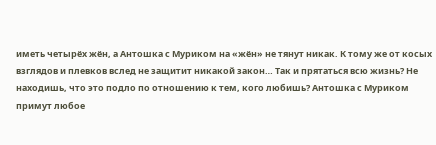иметь четырёх жён, а Антошка с Муриком на «жён» не тянут никак. К тому же от косых взглядов и плевков вслед не защитит никакой закон… Так и прятаться всю жизнь? Не находишь, что это подло по отношению к тем, кого любишь? Антошка с Муриком примут любое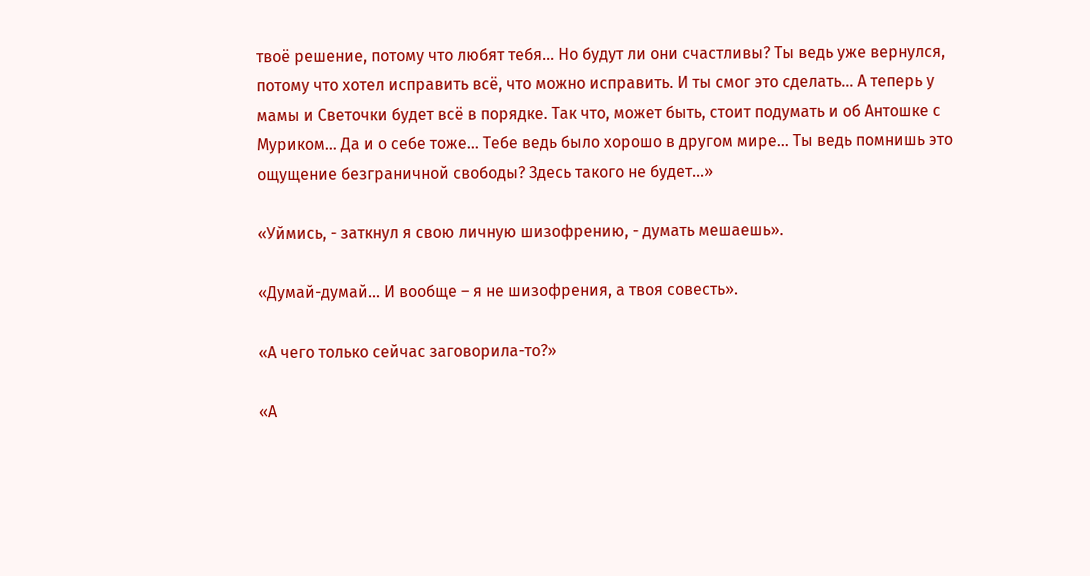твоё решение, потому что любят тебя… Но будут ли они счастливы? Ты ведь уже вернулся, потому что хотел исправить всё, что можно исправить. И ты смог это сделать… А теперь у мамы и Светочки будет всё в порядке. Так что, может быть, стоит подумать и об Антошке с Муриком… Да и о себе тоже… Тебе ведь было хорошо в другом мире… Ты ведь помнишь это ощущение безграничной свободы? Здесь такого не будет…»

«Уймись, - заткнул я свою личную шизофрению, - думать мешаешь».

«Думай-думай… И вообще – я не шизофрения, а твоя совесть».

«А чего только сейчас заговорила-то?»

«А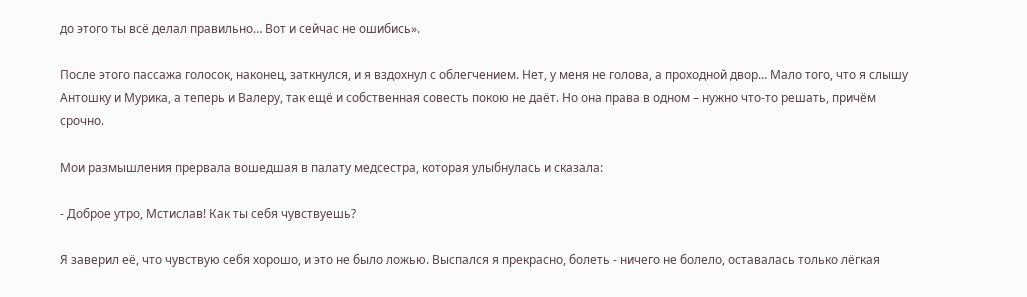до этого ты всё делал правильно… Вот и сейчас не ошибись».

После этого пассажа голосок, наконец, заткнулся, и я вздохнул с облегчением. Нет, у меня не голова, а проходной двор… Мало того, что я слышу Антошку и Мурика, а теперь и Валеру, так ещё и собственная совесть покою не даёт. Но она права в одном – нужно что-то решать, причём срочно.

Мои размышления прервала вошедшая в палату медсестра, которая улыбнулась и сказала:

- Доброе утро, Мстислав! Как ты себя чувствуешь?

Я заверил её, что чувствую себя хорошо, и это не было ложью. Выспался я прекрасно, болеть - ничего не болело, оставалась только лёгкая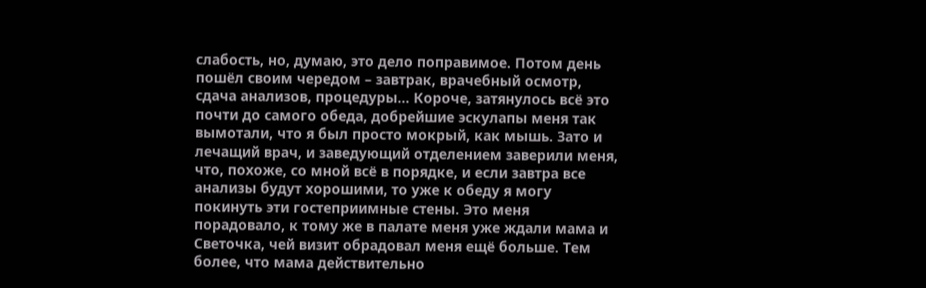слабость, но, думаю, это дело поправимое. Потом день пошёл своим чередом – завтрак, врачебный осмотр, сдача анализов, процедуры… Короче, затянулось всё это почти до самого обеда, добрейшие эскулапы меня так вымотали, что я был просто мокрый, как мышь. Зато и лечащий врач, и заведующий отделением заверили меня, что, похоже, со мной всё в порядке, и если завтра все анализы будут хорошими, то уже к обеду я могу покинуть эти гостеприимные стены. Это меня порадовало, к тому же в палате меня уже ждали мама и Светочка, чей визит обрадовал меня ещё больше. Тем более, что мама действительно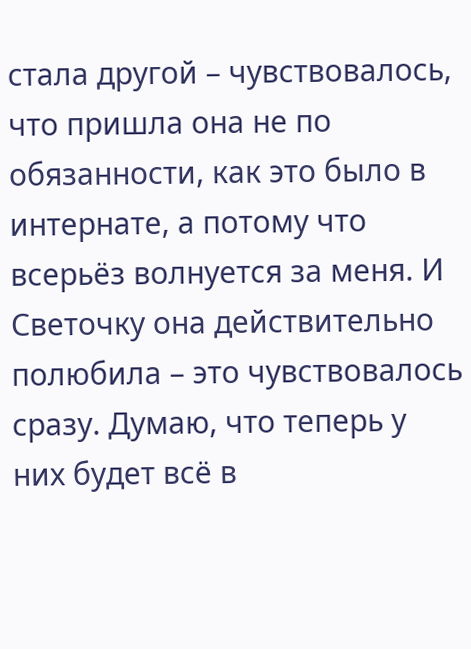стала другой – чувствовалось, что пришла она не по обязанности, как это было в интернате, а потому что всерьёз волнуется за меня. И Светочку она действительно полюбила – это чувствовалось сразу. Думаю, что теперь у них будет всё в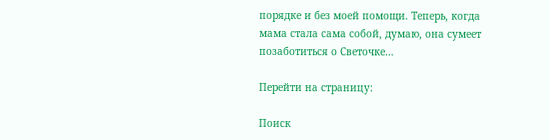порядке и без моей помощи. Теперь, когда мама стала сама собой, думаю, она сумеет позаботиться о Светочке…

Перейти на страницу:

Поиск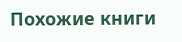Похожие книги